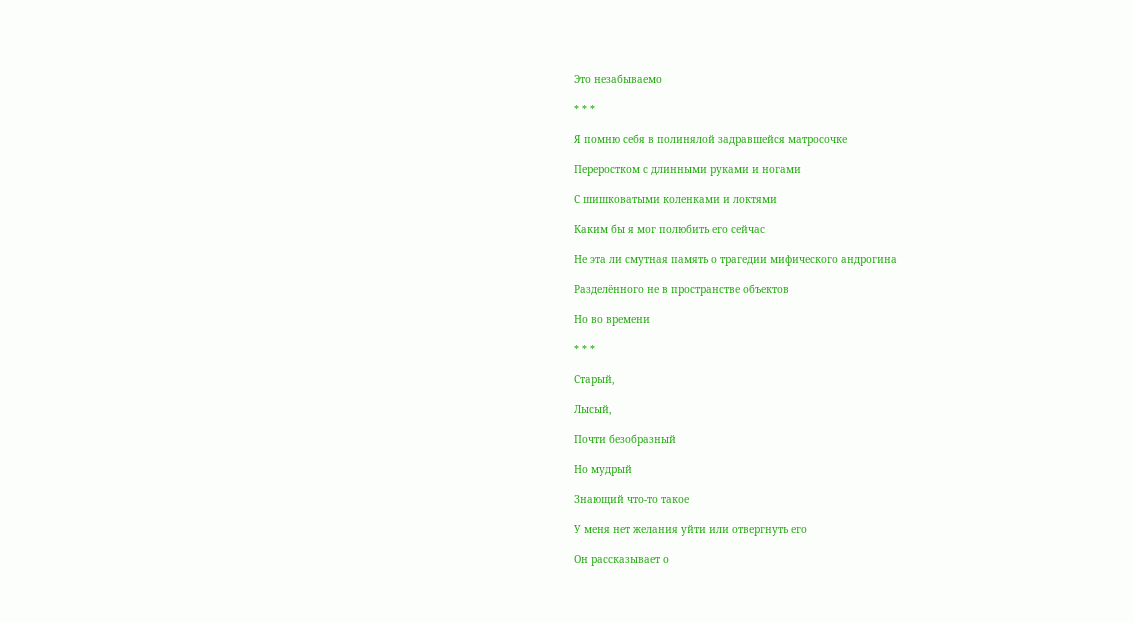Это незабываемо

* * *

Я помню себя в полинялой задравшейся матросочке

Переростком с длинными руками и ногами

С шишковатыми коленками и локтями

Каким бы я мог полюбить его сейчас

Не эта ли смутная память о трагедии мифического андрогина

Разделённого не в пространстве объектов

Но во времени

* * *

Старый,

Лысый,

Почти безобразный

Но мудрый

Знающий что-то такое

У меня нет желания уйти или отвергнуть его

Он рассказывает о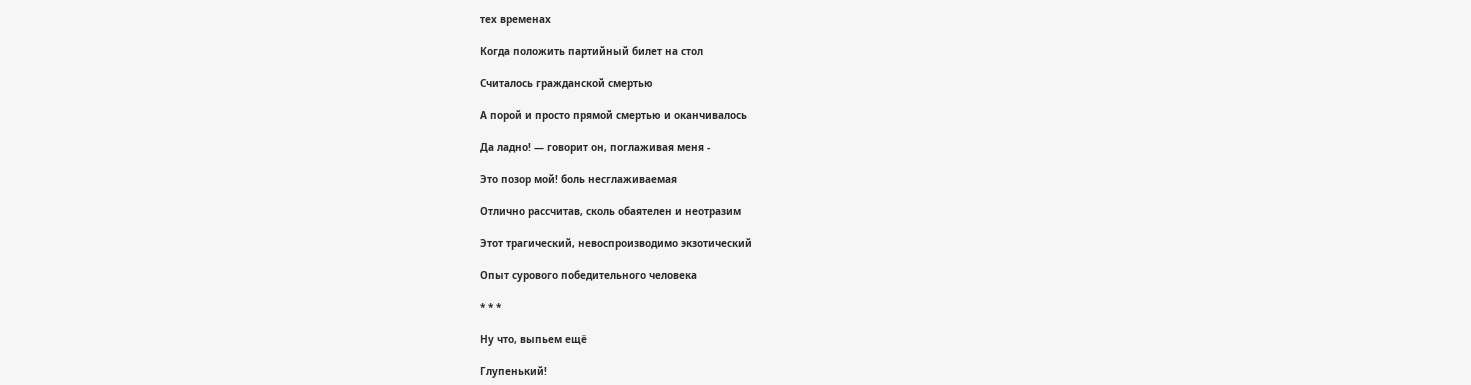тех временах

Когда положить партийный билет на стол

Считалось гражданской смертью

А порой и просто прямой смертью и оканчивалось

Да ладно! — говорит он, поглаживая меня -

Это позор мой! боль несглаживаемая

Отлично рассчитав, сколь обаятелен и неотразим

Этот трагический, невоспроизводимо экзотический

Опыт сурового победительного человека

* * *

Ну что, выпьем ещё

Глупенький!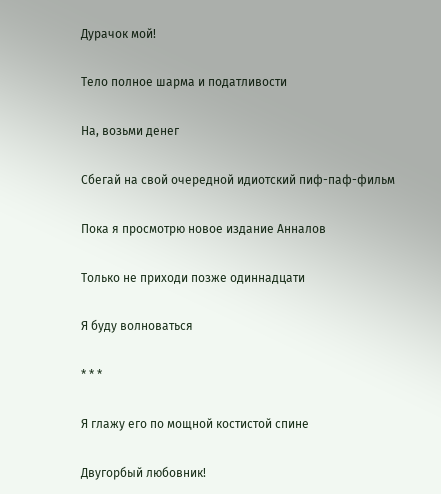Дурачок мой!

Тело полное шарма и податливости

На, возьми денег

Сбегай на свой очередной идиотский пиф-паф-фильм

Пока я просмотрю новое издание Анналов

Только не приходи позже одиннадцати

Я буду волноваться

* * *

Я глажу его по мощной костистой спине

Двугорбый любовник!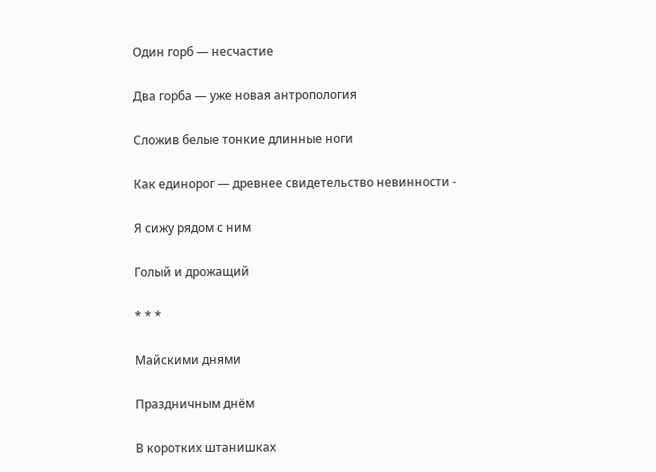Один горб — несчастие

Два горба — уже новая антропология

Сложив белые тонкие длинные ноги

Как единорог — древнее свидетельство невинности -

Я сижу рядом с ним

Голый и дрожащий

* * *

Майскими днями

Праздничным днём

В коротких штанишках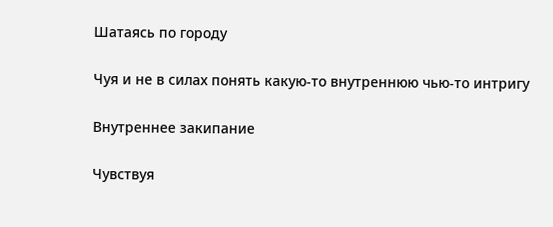Шатаясь по городу

Чуя и не в силах понять какую-то внутреннюю чью-то интригу

Внутреннее закипание

Чувствуя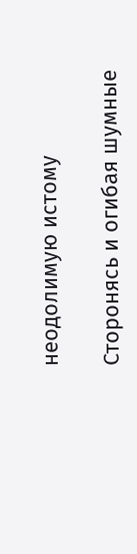неодолимую истому

Сторонясь и огибая шумные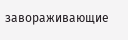завораживающие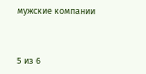мужские компании



5 из 6